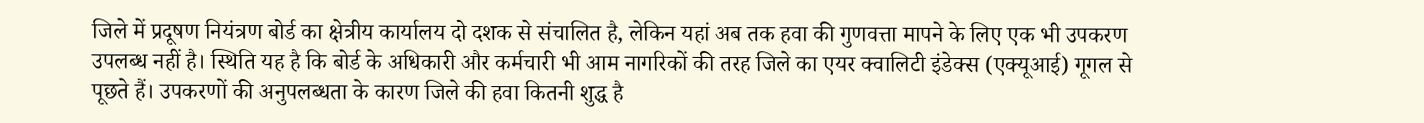जिले में प्रदूषण नियंत्रण बोर्ड का क्षेत्रीय कार्यालय दो दशक से संचालित है, लेकिन यहां अब तक हवा की गुणवत्ता मापने के लिए एक भी उपकरण उपलब्ध नहीं है। स्थिति यह है कि बोर्ड के अधिकारी और कर्मचारी भी आम नागरिकों की तरह जिले का एयर क्वालिटी इंडेक्स (एक्यूआई) गूगल से पूछते हैं। उपकरणों की अनुपलब्धता के कारण जिले की हवा कितनी शुद्ध है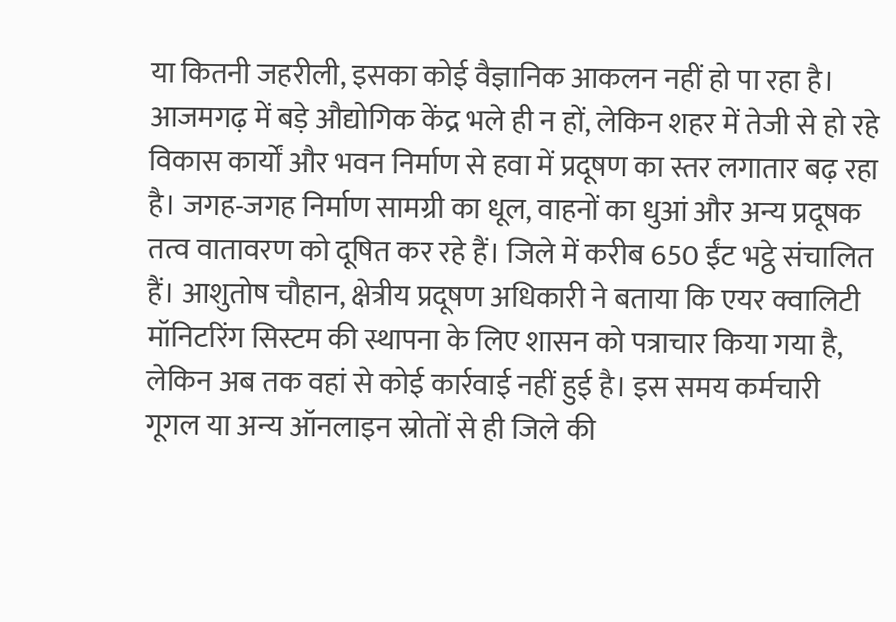या कितनी जहरीली, इसका कोई वैज्ञानिक आकलन नहीं हो पा रहा है। आजमगढ़ में बड़े औद्योगिक केंद्र भले ही न हों, लेकिन शहर में तेजी से हो रहे विकास कार्यों और भवन निर्माण से हवा में प्रदूषण का स्तर लगातार बढ़ रहा है। जगह-जगह निर्माण सामग्री का धूल, वाहनों का धुआं और अन्य प्रदूषक तत्व वातावरण को दूषित कर रहे हैं। जिले में करीब 650 ईंट भट्ठे संचालित हैं। आशुतोष चौहान, क्षेत्रीय प्रदूषण अधिकारी ने बताया कि एयर क्वालिटी मॉनिटरिंग सिस्टम की स्थापना के लिए शासन को पत्राचार किया गया है, लेकिन अब तक वहां से कोई कार्रवाई नहीं हुई है। इस समय कर्मचारी गूगल या अन्य ऑनलाइन स्रोतों से ही जिले की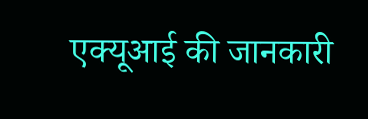एक्यूआई की जानकारी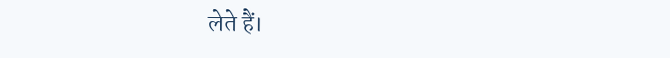लेते हैं।